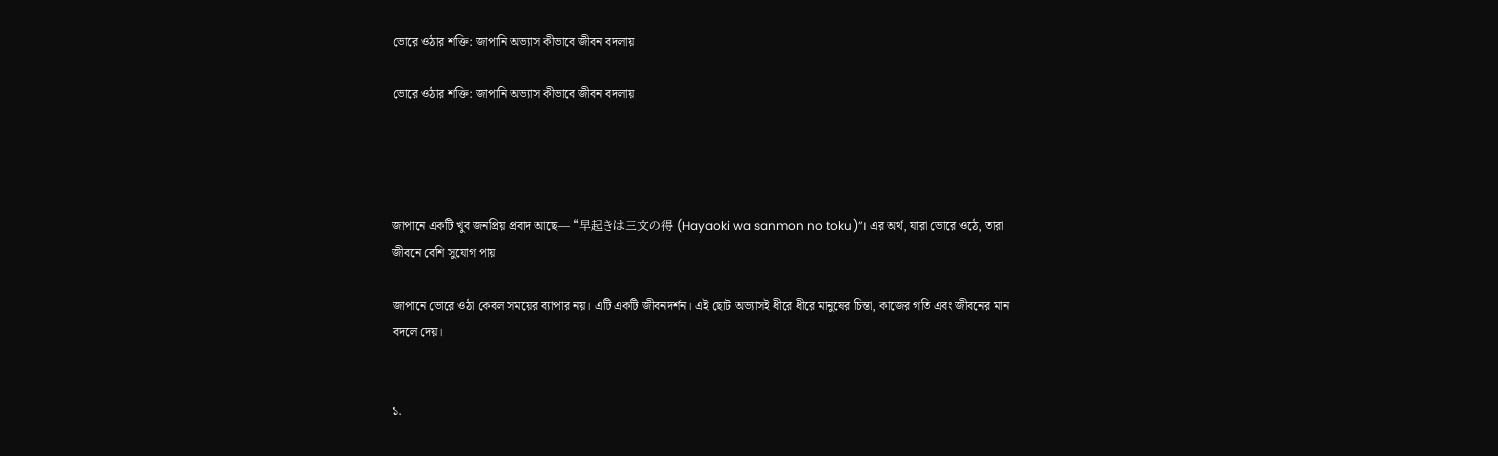ভোরে ওঠার শক্তি: জাপানি অভ্যাস কীভাবে জীবন বদলায়

ভোরে ওঠার শক্তি: জাপানি অভ্যাস কীভাবে জীবন বদলায়




জাপানে একটি খুব জনপ্রিয় প্রবাদ আছে— “早起きは三文の得 (Hayaoki wa sanmon no toku)”। এর অর্থ, যারা ভোরে ওঠে, তারা জীবনে বেশি সুযোগ পায়

জাপানে ভোরে ওঠা কেবল সময়ের ব্যাপার নয়। এটি একটি জীবনদর্শন। এই ছোট অভ্যাসই ধীরে ধীরে মানুষের চিন্তা, কাজের গতি এবং জীবনের মান বদলে দেয়।


১.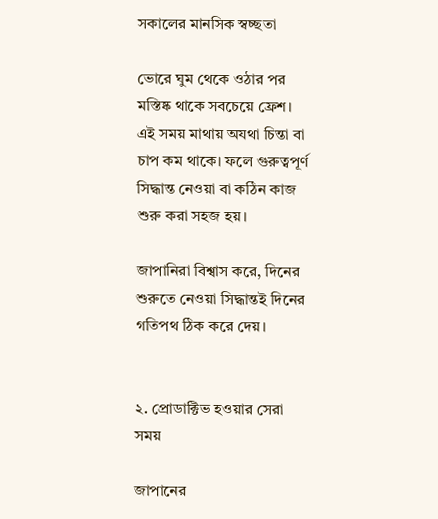সকালের মানসিক স্বচ্ছতা

ভোরে ঘুম থেকে ওঠার পর মস্তিষ্ক থাকে সবচেয়ে ফ্রেশ। এই সময় মাথায় অযথা চিন্তা বা চাপ কম থাকে। ফলে গুরুত্বপূর্ণ সিদ্ধান্ত নেওয়া বা কঠিন কাজ শুরু করা সহজ হয়।

জাপানিরা বিশ্বাস করে, দিনের শুরুতে নেওয়া সিদ্ধান্তই দিনের গতিপথ ঠিক করে দেয়।


২. প্রোডাক্টিভ হওয়ার সেরা সময়

জাপানের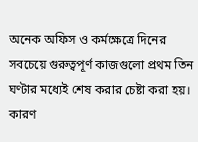অনেক অফিস ও কর্মক্ষেত্রে দিনের সবচেয়ে গুরুত্বপূর্ণ কাজগুলো প্রথম তিন ঘণ্টার মধ্যেই শেষ করার চেষ্টা করা হয়। কারণ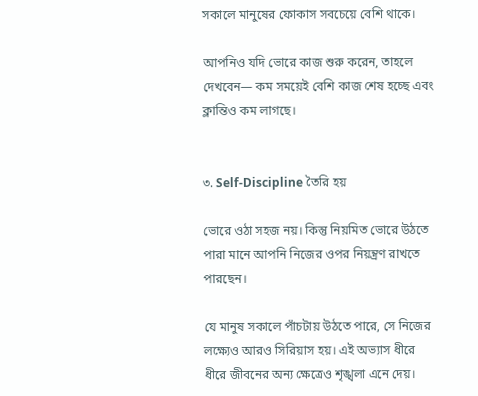সকালে মানুষের ফোকাস সবচেয়ে বেশি থাকে।

আপনিও যদি ভোরে কাজ শুরু করেন, তাহলে দেখবেন— কম সময়েই বেশি কাজ শেষ হচ্ছে এবং ক্লান্তিও কম লাগছে।


৩. Self-Discipline তৈরি হয়

ভোরে ওঠা সহজ নয়। কিন্তু নিয়মিত ভোরে উঠতে পারা মানে আপনি নিজের ওপর নিয়ন্ত্রণ রাখতে পারছেন।

যে মানুষ সকালে পাঁচটায় উঠতে পারে, সে নিজের লক্ষ্যেও আরও সিরিয়াস হয়। এই অভ্যাস ধীরে ধীরে জীবনের অন্য ক্ষেত্রেও শৃঙ্খলা এনে দেয়।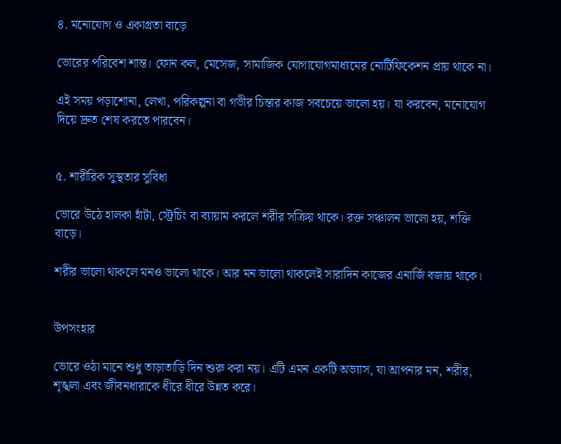৪. মনোযোগ ও একাগ্রতা বাড়ে

ভোরের পরিবেশ শান্ত। ফোন কল, মেসেজ, সামাজিক যোগাযোগমাধ্যমের নোটিফিকেশন প্রায় থাকে না।

এই সময় পড়াশোনা, লেখা, পরিকল্পনা বা গভীর চিন্তার কাজ সবচেয়ে ভালো হয়। যা করবেন, মনোযোগ দিয়ে দ্রুত শেষ করতে পারবেন।


৫. শারীরিক সুস্থতার সুবিধা

ভোরে উঠে হালকা হাঁটা, স্ট্রেচিং বা ব্যায়াম করলে শরীর সক্রিয় থাকে। রক্ত সঞ্চালন ভালো হয়, শক্তি বাড়ে।

শরীর ভালো থাকলে মনও ভালো থাকে। আর মন ভালো থাকলেই সারাদিন কাজের এনার্জি বজায় থাকে।


উপসংহার

ভোরে ওঠা মানে শুধু তাড়াতাড়ি দিন শুরু করা নয়। এটি এমন একটি অভ্যাস, যা আপনার মন, শরীর, শৃঙ্খলা এবং জীবনধারাকে ধীরে ধীরে উন্নত করে।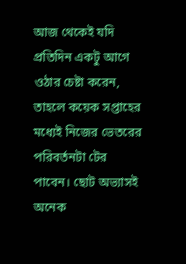আজ থেকেই যদি প্রতিদিন একটু আগে ওঠার চেষ্টা করেন, তাহলে কয়েক সপ্তাহের মধ্যেই নিজের ভেতরের পরিবর্তনটা টের পাবেন। ছোট অভ্যাসই অনেক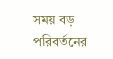সময় বড় পরিবর্তনের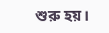শুরু হয়।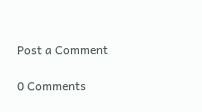Post a Comment

0 Comments